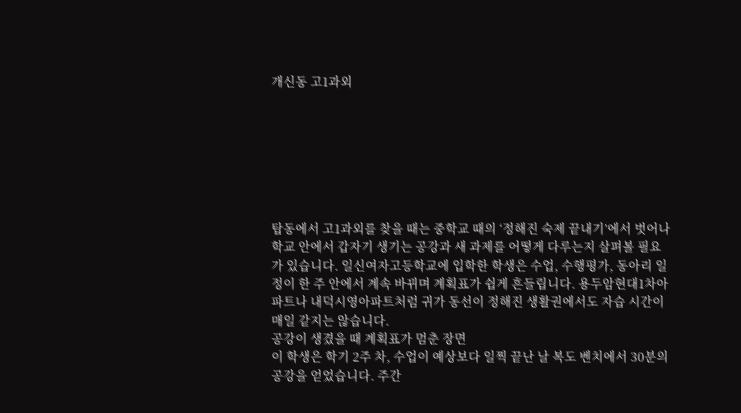개신동 고1과외







탑동에서 고1과외를 찾을 때는 중학교 때의 ‘정해진 숙제 끝내기’에서 벗어나 학교 안에서 갑자기 생기는 공강과 새 과제를 어떻게 다루는지 살펴볼 필요가 있습니다. 일신여자고등학교에 입학한 학생은 수업, 수행평가, 동아리 일정이 한 주 안에서 계속 바뀌며 계획표가 쉽게 흔들립니다. 용두암현대1차아파트나 내덕시영아파트처럼 귀가 동선이 정해진 생활권에서도 자습 시간이 매일 같지는 않습니다.
공강이 생겼을 때 계획표가 멈춘 장면
이 학생은 학기 2주 차, 수업이 예상보다 일찍 끝난 날 복도 벤치에서 30분의 공강을 얻었습니다. 주간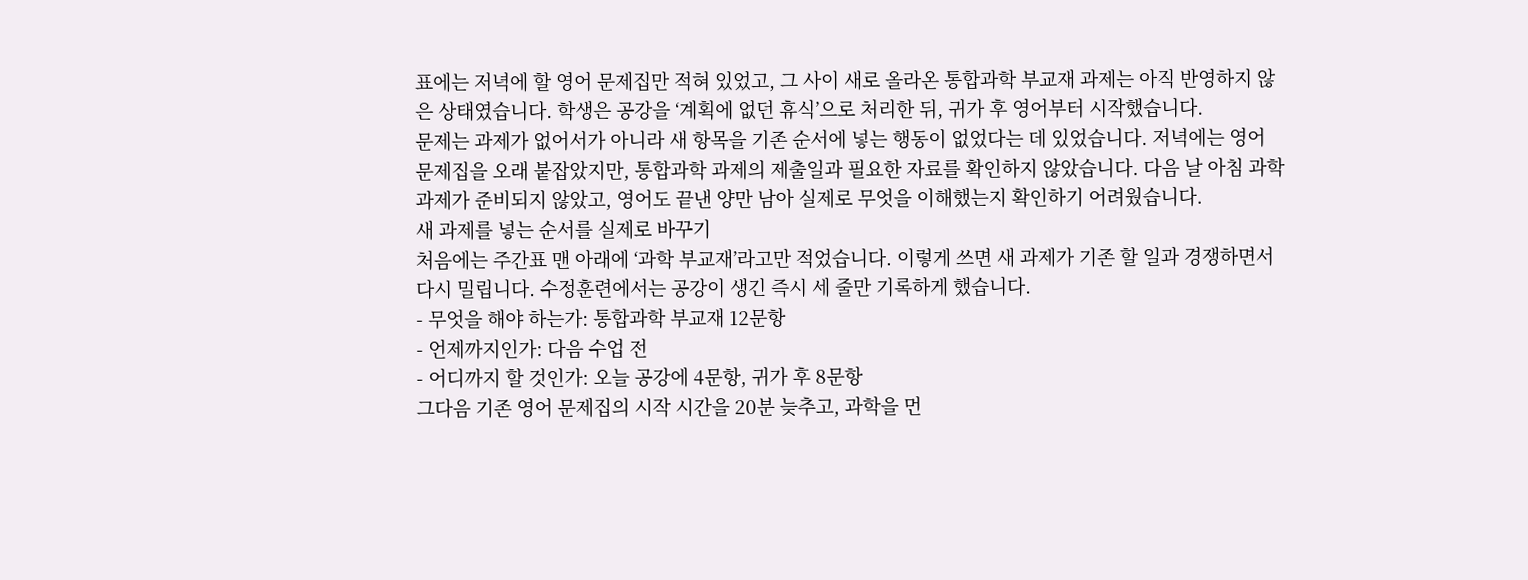표에는 저녁에 할 영어 문제집만 적혀 있었고, 그 사이 새로 올라온 통합과학 부교재 과제는 아직 반영하지 않은 상태였습니다. 학생은 공강을 ‘계획에 없던 휴식’으로 처리한 뒤, 귀가 후 영어부터 시작했습니다.
문제는 과제가 없어서가 아니라 새 항목을 기존 순서에 넣는 행동이 없었다는 데 있었습니다. 저녁에는 영어 문제집을 오래 붙잡았지만, 통합과학 과제의 제출일과 필요한 자료를 확인하지 않았습니다. 다음 날 아침 과학 과제가 준비되지 않았고, 영어도 끝낸 양만 남아 실제로 무엇을 이해했는지 확인하기 어려웠습니다.
새 과제를 넣는 순서를 실제로 바꾸기
처음에는 주간표 맨 아래에 ‘과학 부교재’라고만 적었습니다. 이렇게 쓰면 새 과제가 기존 할 일과 경쟁하면서 다시 밀립니다. 수정훈련에서는 공강이 생긴 즉시 세 줄만 기록하게 했습니다.
- 무엇을 해야 하는가: 통합과학 부교재 12문항
- 언제까지인가: 다음 수업 전
- 어디까지 할 것인가: 오늘 공강에 4문항, 귀가 후 8문항
그다음 기존 영어 문제집의 시작 시간을 20분 늦추고, 과학을 먼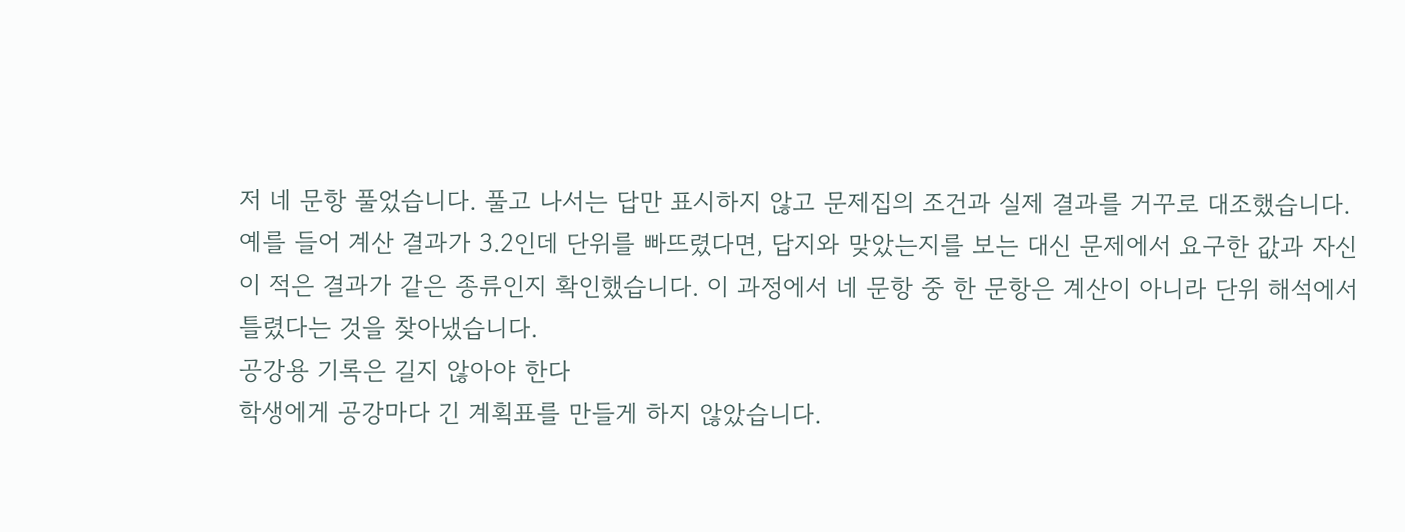저 네 문항 풀었습니다. 풀고 나서는 답만 표시하지 않고 문제집의 조건과 실제 결과를 거꾸로 대조했습니다. 예를 들어 계산 결과가 3.2인데 단위를 빠뜨렸다면, 답지와 맞았는지를 보는 대신 문제에서 요구한 값과 자신이 적은 결과가 같은 종류인지 확인했습니다. 이 과정에서 네 문항 중 한 문항은 계산이 아니라 단위 해석에서 틀렸다는 것을 찾아냈습니다.
공강용 기록은 길지 않아야 한다
학생에게 공강마다 긴 계획표를 만들게 하지 않았습니다.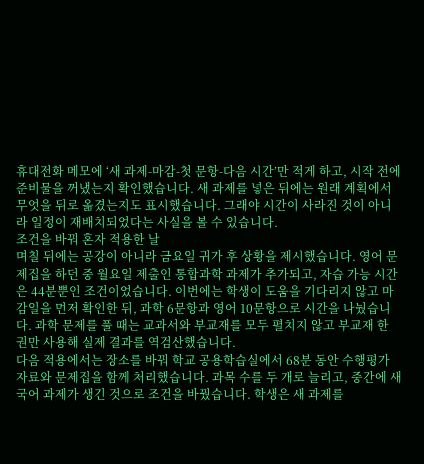휴대전화 메모에 ‘새 과제-마감-첫 문항-다음 시간’만 적게 하고, 시작 전에 준비물을 꺼냈는지 확인했습니다. 새 과제를 넣은 뒤에는 원래 계획에서 무엇을 뒤로 옮겼는지도 표시했습니다. 그래야 시간이 사라진 것이 아니라 일정이 재배치되었다는 사실을 볼 수 있습니다.
조건을 바꿔 혼자 적용한 날
며칠 뒤에는 공강이 아니라 금요일 귀가 후 상황을 제시했습니다. 영어 문제집을 하던 중 월요일 제출인 통합과학 과제가 추가되고, 자습 가능 시간은 44분뿐인 조건이었습니다. 이번에는 학생이 도움을 기다리지 않고 마감일을 먼저 확인한 뒤, 과학 6문항과 영어 10문항으로 시간을 나눴습니다. 과학 문제를 풀 때는 교과서와 부교재를 모두 펼치지 않고 부교재 한 권만 사용해 실제 결과를 역검산했습니다.
다음 적용에서는 장소를 바꿔 학교 공용학습실에서 68분 동안 수행평가 자료와 문제집을 함께 처리했습니다. 과목 수를 두 개로 늘리고, 중간에 새 국어 과제가 생긴 것으로 조건을 바꿨습니다. 학생은 새 과제를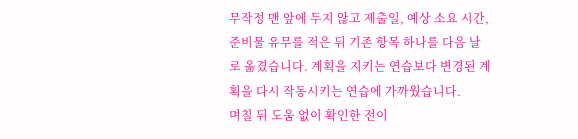무작정 맨 앞에 두지 않고 제출일, 예상 소요 시간, 준비물 유무를 적은 뒤 기존 항목 하나를 다음 날로 옮겼습니다. 계획을 지키는 연습보다 변경된 계획을 다시 작동시키는 연습에 가까웠습니다.
며칠 뒤 도움 없이 확인한 전이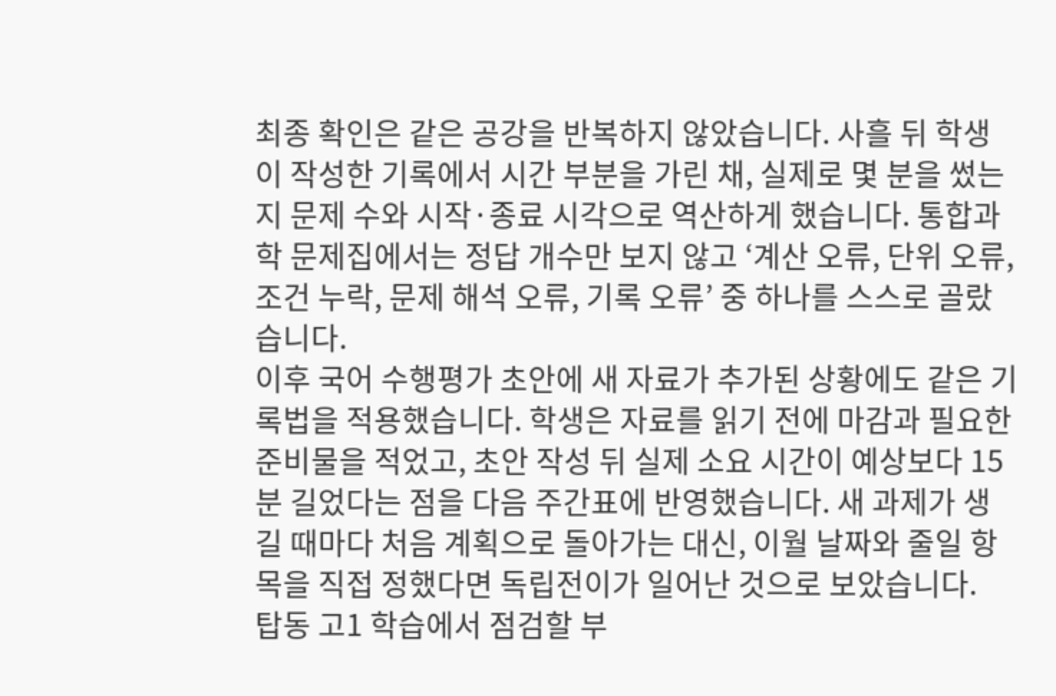최종 확인은 같은 공강을 반복하지 않았습니다. 사흘 뒤 학생이 작성한 기록에서 시간 부분을 가린 채, 실제로 몇 분을 썼는지 문제 수와 시작·종료 시각으로 역산하게 했습니다. 통합과학 문제집에서는 정답 개수만 보지 않고 ‘계산 오류, 단위 오류, 조건 누락, 문제 해석 오류, 기록 오류’ 중 하나를 스스로 골랐습니다.
이후 국어 수행평가 초안에 새 자료가 추가된 상황에도 같은 기록법을 적용했습니다. 학생은 자료를 읽기 전에 마감과 필요한 준비물을 적었고, 초안 작성 뒤 실제 소요 시간이 예상보다 15분 길었다는 점을 다음 주간표에 반영했습니다. 새 과제가 생길 때마다 처음 계획으로 돌아가는 대신, 이월 날짜와 줄일 항목을 직접 정했다면 독립전이가 일어난 것으로 보았습니다.
탑동 고1 학습에서 점검할 부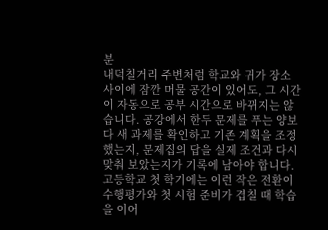분
내덕칠거리 주변처럼 학교와 귀가 장소 사이에 잠깐 머물 공간이 있어도, 그 시간이 자동으로 공부 시간으로 바뀌지는 않습니다. 공강에서 한두 문제를 푸는 양보다 새 과제를 확인하고 기존 계획을 조정했는지, 문제집의 답을 실제 조건과 다시 맞춰 보았는지가 기록에 남아야 합니다. 고등학교 첫 학기에는 이런 작은 전환이 수행평가와 첫 시험 준비가 겹칠 때 학습을 이어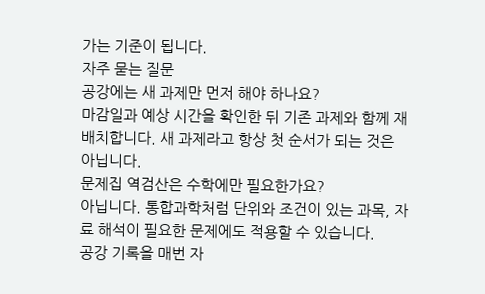가는 기준이 됩니다.
자주 묻는 질문
공강에는 새 과제만 먼저 해야 하나요?
마감일과 예상 시간을 확인한 뒤 기존 과제와 함께 재배치합니다. 새 과제라고 항상 첫 순서가 되는 것은 아닙니다.
문제집 역검산은 수학에만 필요한가요?
아닙니다. 통합과학처럼 단위와 조건이 있는 과목, 자료 해석이 필요한 문제에도 적용할 수 있습니다.
공강 기록을 매번 자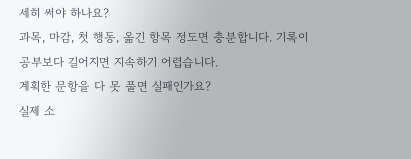세히 써야 하나요?
과목, 마감, 첫 행동, 옮긴 항목 정도면 충분합니다. 기록이 공부보다 길어지면 지속하기 어렵습니다.
계획한 문항을 다 못 풀면 실패인가요?
실제 소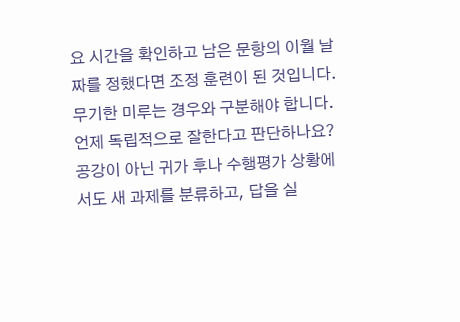요 시간을 확인하고 남은 문항의 이월 날짜를 정했다면 조정 훈련이 된 것입니다. 무기한 미루는 경우와 구분해야 합니다.
언제 독립적으로 잘한다고 판단하나요?
공강이 아닌 귀가 후나 수행평가 상황에서도 새 과제를 분류하고, 답을 실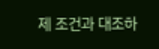제 조건과 대조하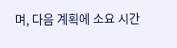며, 다음 계획에 소요 시간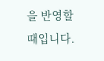을 반영할 때입니다.